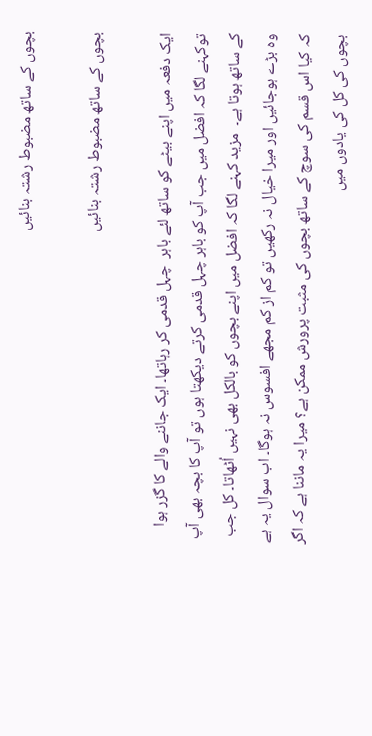بچوں کے ساتھ مضبوط رشتہ بنائیں

بچوں کے ساتھ مضبوط رشتہ بنائیں

ایک دفعہ میں اپنے بیٹے کو ساتھ لئے باہر  چہل قدمی کر رہاتھا۔ ایک جاننے والے کا گزر ہوا توکہنے لگا کہ افضل میں جب آپ کو باہر چہل قدمی کرتے دیکھتا ہوں تو آپ کا بچہ بھی آپ کے ساتھ ہوتا ہے۔  مزید کہنے لگا کہ افضل میں اپنے بچوں کو بالکل بھی نہیں اُٹھاتا۔ کل جب وہ بڑے ہوجائیں اور میرا خیال نہ رکھیں تو کم از کم مجھے افسوس نہ ہوگا۔ اب سوال یہ ہے کہ کیا اس قسم کی سوچ کے ساتھ بچوں کی مثبت پرورش ممکن ہے؟ میرا یہ ماننا ہے کہ اگر بچوں کی کل کی یادوں میں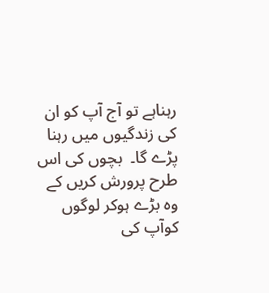رہناہے تو آج آپ کو ان کی زندگیوں میں رہنا پڑے گا۔  بچوں کی اس طرح پرورش کریں کے وہ بڑے ہوکر لوگوں کوآپ کی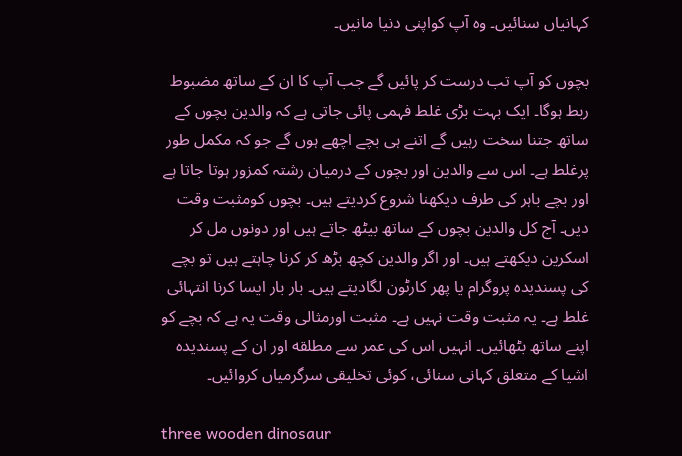کہانیاں سنائیں۔ وہ آپ کواپنی دنیا مانیں۔

بچوں کو آپ تب درست کر پائیں گے جب آپ کا ان کے ساتھ مضبوط ربط ہوگا۔ ایک بہت بڑی غلط فہمی پائی جاتی ہے کہ والدین بچوں کے ساتھ جتنا سخت رہیں گے اتنے ہی بچے اچھے ہوں گے جو کہ مکمل طور پرغلط ہے۔ اس سے والدین اور بچوں کے درمیان رشتہ کمزور ہوتا جاتا ہے اور بچے باہر کی طرف دیکھنا شروع کردیتے ہیں۔ بچوں کومثبت وقت دیں۔ آج کل والدین بچوں کے ساتھ بیٹھ جاتے ہیں اور دونوں مل کر اسکرین دیکھتے ہیں۔ اور اگر والدین کچھ بڑھ کر کرنا چاہتے ہیں تو بچے کی پسندیدہ پروگرام یا پھر کارٹون لگادیتے ہیں۔ بار بار ایسا کرنا انتہائی غلط ہے۔ یہ مثبت وقت نہیں ہے۔ مثبت اورمثالی وقت یہ ہے کہ بچے کو اپنے ساتھ بٹھائیں۔ انہیں اس کی عمر سے مطلقه اور ان کے پسندیدہ اشیا کے متعلق کہانی سنائی، کوئی تخلیقی سرگرمیاں کروائیں۔

three wooden dinosaur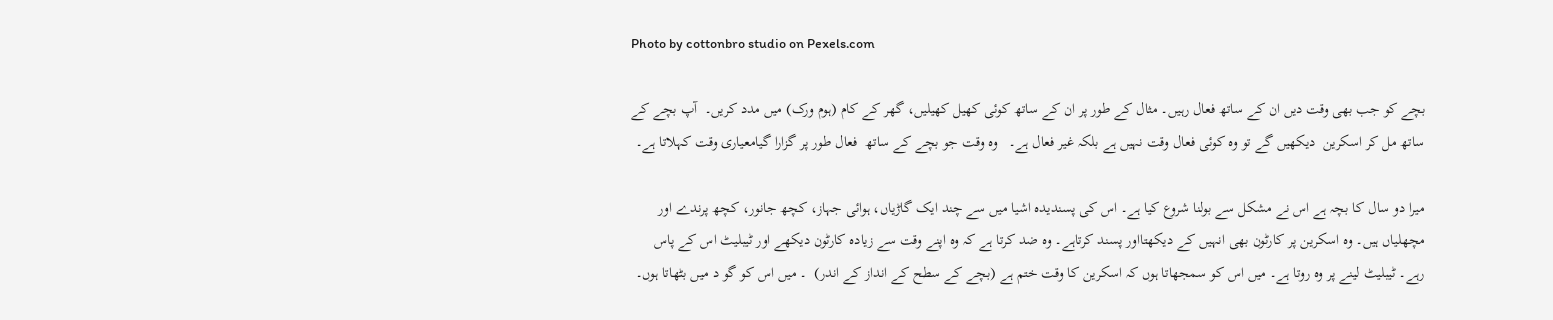Photo by cottonbro studio on Pexels.com

بچے کو جب بھی وقت دیں ان کے ساتھ فعال رہیں۔ مثال کے طور پر ان کے ساتھ کوئی کھیل کھیلیں، گھر کے کام (ہوم ورک) میں مدد کریں۔  آپ بچے کے ساتھ مل کر اسکرین  دیکھیں گے تو وہ کوئی فعال وقت نہیں ہے بلکہ غیر فعال ہے۔   وہ وقت جو بچے کے ساتھ  فعال طور پر گزارا گیامعیاری وقت کہلاتا ہے۔

میرا دو سال کا بچہ ہے اس نے مشکل سے بولنا شروع کیا ہے۔ اس کی پسندیدہ اشیا میں سے چند ایک گاڑیاں، ہوائی جہاز، کچھ جانور، کچھ پرندے اور مچھلیاں ہیں۔ وہ اسکرین پر کارٹون بھی انہیں کے دیکھتااور پسند کرتاہے۔ وہ ضد کرتا ہے کہ وہ اپنے وقت سے زیادہ کارٹون دیکھے اور ٹیبلیٹ اس کے پاس رہے۔ ٹیبلیٹ لینے پر وہ روتا ہے۔ میں اس کو سمجھاتا ہوں کہ اسکرین کا وقت ختم ہے (بچے کے سطح کے انداز کے اندر)  ۔ میں اس کو گو د میں بٹھاتا ہوں۔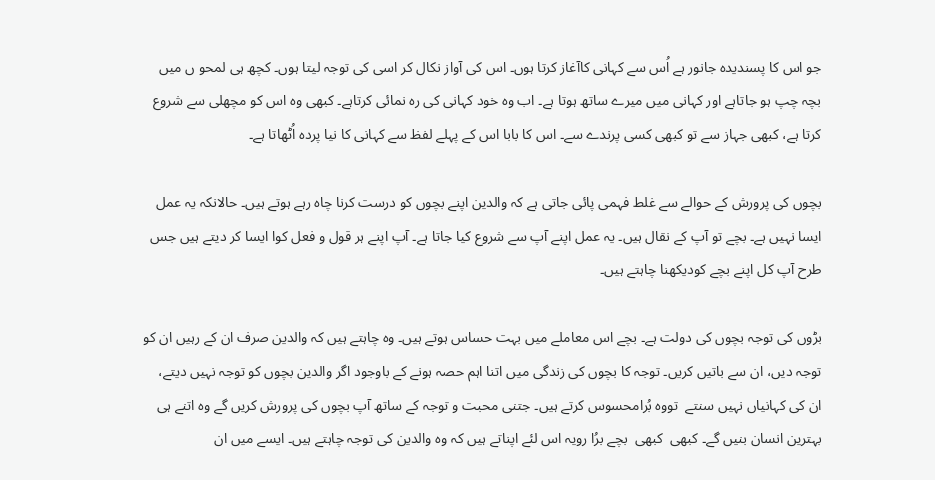جو اس کا پسندیدہ جانور ہے اُس سے کہانی کاآغاز کرتا ہوں۔ اس کی آواز نکال کر اسی کی توجہ لیتا ہوں۔ کچھ ہی لمحو ں میں بچہ چپ ہو جاتاہے اور کہانی میں میرے ساتھ ہوتا ہے۔ اب وہ خود کہانی کی رہ نمائی کرتاہے۔ کبھی وہ اس کو مچھلی سے شروع کرتا ہے، کبھی جہاز سے تو کبھی کسی پرندے سے۔ اس کا بابا اس کے پہلے لفظ سے کہانی کا نیا پردہ اُٹھاتا ہے۔

بچوں کی پرورش کے حوالے سے غلط فہمی پائی جاتی ہے کہ والدین اپنے بچوں کو درست کرنا چاہ رہے ہوتے ہیں۔ حالانکہ یہ عمل ایسا نہیں ہے۔ بچے تو آپ کے نقال ہیں۔ یہ عمل اپنے آپ سے شروع کیا جاتا ہے۔ آپ اپنے ہر قول و فعل کوا ایسا کر دیتے ہیں جس طرح آپ کل اپنے بچے کودیکھنا چاہتے ہیں۔

بڑوں کی توجہ بچوں کی دولت ہے۔ بچے اس معاملے میں بہت حساس ہوتے ہیں۔ وہ چاہتے ہیں کہ والدین صرف ان کے رہیں ان کو توجہ دیں، ان سے باتیں کریں۔ توجہ کا بچوں کی زندگی میں اتنا اہم حصہ ہونے کے باوجود اگر والدین بچوں کو توجہ نہیں دیتے، ان کی کہانیاں نہیں سنتے  تووہ بُرامحسوس کرتے ہیں۔ جتنی محبت و توجہ کے ساتھ آپ بچوں کی پرورش کریں گے وہ اتنے ہی بہترین انسان بنیں گے۔ کبھی  کبھی  بچے برُا رویہ اس لئے اپناتے ہیں کہ وہ والدین کی توجہ چاہتے ہیں۔ ایسے میں ان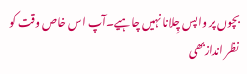بچوں پر واپس چِلانا نہیں چاہیے۔آپ اس خاص وقت کو نظر اندازبھی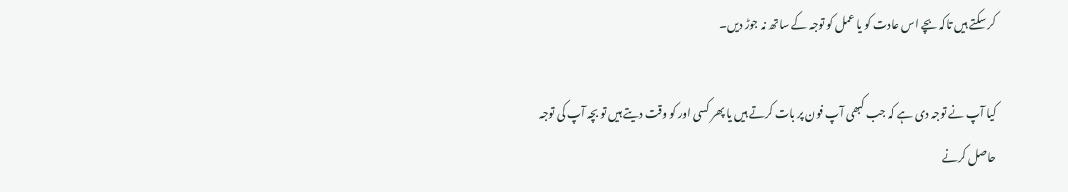کر سکتے ہیں تاکہ بچے اس عادت کو یا عمل کو توجہ کے ساتھ نہ جوڑ دیں۔

کیا آپ نے توجہ دی ہے کہ جب کبھی آپ فون پر بات کرتے ہیں یا پھر کسی اور کو وقت دیتے ہیں تو بچہ آپ کی توجہ  حاصل کرنے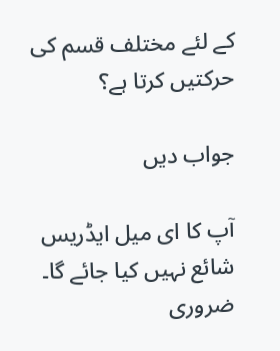کے لئے مختلف قسم کی حرکتیں کرتا ہے؟

جواب دیں

آپ کا ای میل ایڈریس شائع نہیں کیا جائے گا۔ ضروری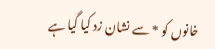خانوں کو * سے نشان زد کیا گیا ہے